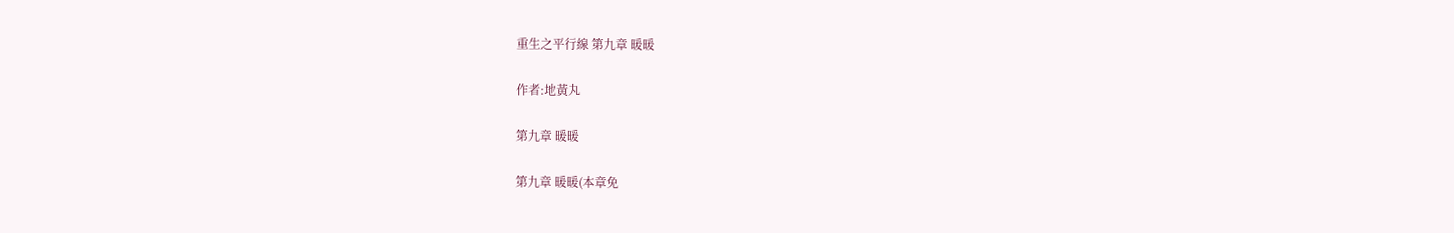重生之平行線 第九章 暖暖

作者:地黃丸

第九章 暖暖

第九章 暖暖(本章免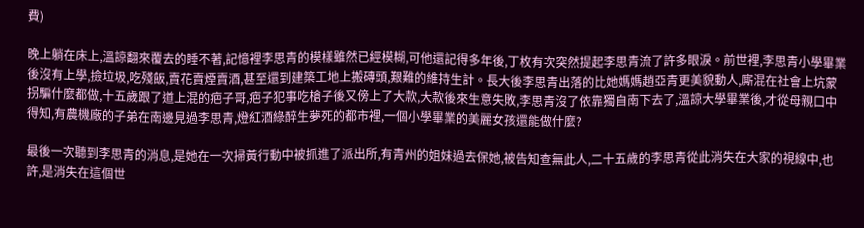費)

晚上躺在床上,溫諒翻來覆去的睡不著,記憶裡李思青的模樣雖然已經模糊,可他還記得多年後,丁枚有次突然提起李思青流了許多眼淚。前世裡,李思青小學畢業後沒有上學,撿垃圾,吃殘飯,賣花賣煙賣酒,甚至還到建築工地上搬磚頭,艱難的維持生計。長大後李思青出落的比她媽媽趙亞青更美貌動人,廝混在社會上坑蒙拐騙什麼都做,十五歲跟了道上混的疤子哥,疤子犯事吃槍子後又傍上了大款,大款後來生意失敗,李思青沒了依靠獨自南下去了,溫諒大學畢業後,才從母親口中得知,有農機廠的子弟在南邊見過李思青,燈紅酒綠醉生夢死的都市裡,一個小學畢業的美麗女孩還能做什麼?

最後一次聽到李思青的消息,是她在一次掃黃行動中被抓進了派出所,有青州的姐妹過去保她,被告知查無此人,二十五歲的李思青從此消失在大家的視線中,也許,是消失在這個世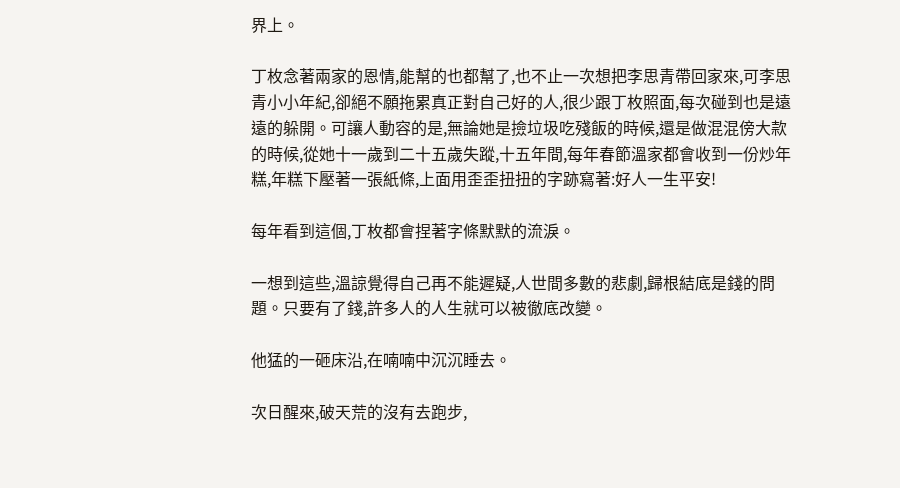界上。

丁枚念著兩家的恩情,能幫的也都幫了,也不止一次想把李思青帶回家來,可李思青小小年紀,卻絕不願拖累真正對自己好的人,很少跟丁枚照面,每次碰到也是遠遠的躲開。可讓人動容的是,無論她是撿垃圾吃殘飯的時候,還是做混混傍大款的時候,從她十一歲到二十五歲失蹤,十五年間,每年春節溫家都會收到一份炒年糕,年糕下壓著一張紙條,上面用歪歪扭扭的字跡寫著:好人一生平安!

每年看到這個,丁枚都會捏著字條默默的流淚。

一想到這些,溫諒覺得自己再不能遲疑,人世間多數的悲劇,歸根結底是錢的問題。只要有了錢,許多人的人生就可以被徹底改變。

他猛的一砸床沿,在喃喃中沉沉睡去。

次日醒來,破天荒的沒有去跑步,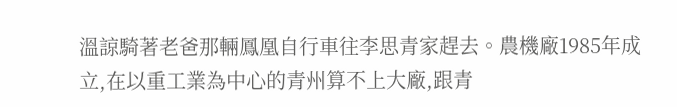溫諒騎著老爸那輛鳳凰自行車往李思青家趕去。農機廠1985年成立,在以重工業為中心的青州算不上大廠,跟青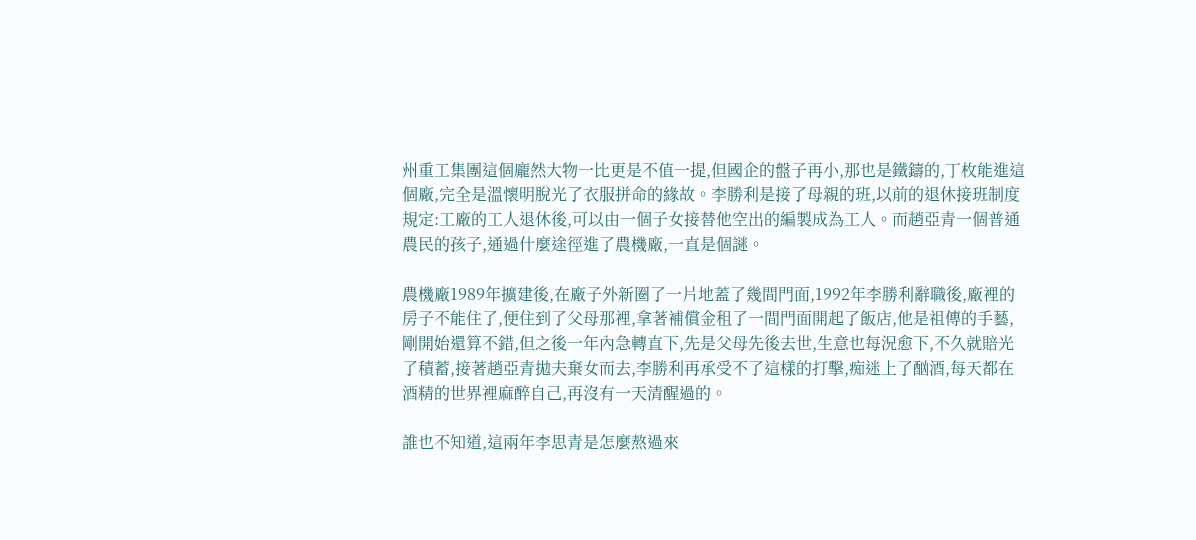州重工集團這個龐然大物一比更是不值一提,但國企的盤子再小,那也是鐵鑄的,丁枚能進這個廠,完全是溫懷明脫光了衣服拼命的緣故。李勝利是接了母親的班,以前的退休接班制度規定:工廠的工人退休後,可以由一個子女接替他空出的編製成為工人。而趙亞青一個普通農民的孩子,通過什麼途徑進了農機廠,一直是個謎。

農機廠1989年擴建後,在廠子外新圈了一片地蓋了幾間門面,1992年李勝利辭職後,廠裡的房子不能住了,便住到了父母那裡,拿著補償金租了一間門面開起了飯店,他是祖傳的手藝,剛開始還算不錯,但之後一年內急轉直下,先是父母先後去世,生意也每況愈下,不久就賠光了積蓄,接著趙亞青拋夫棄女而去,李勝利再承受不了這樣的打擊,痴迷上了酗酒,每天都在酒精的世界裡麻醉自己,再沒有一天清醒過的。

誰也不知道,這兩年李思青是怎麼熬過來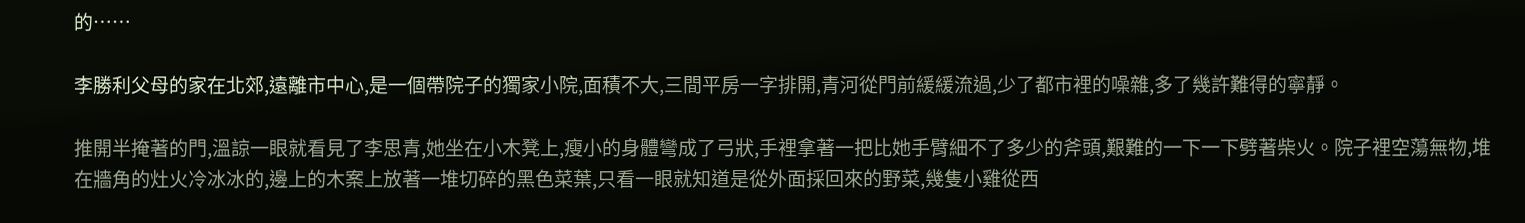的……

李勝利父母的家在北郊,遠離市中心,是一個帶院子的獨家小院,面積不大,三間平房一字排開,青河從門前緩緩流過,少了都市裡的噪雜,多了幾許難得的寧靜。

推開半掩著的門,溫諒一眼就看見了李思青,她坐在小木凳上,瘦小的身體彎成了弓狀,手裡拿著一把比她手臂細不了多少的斧頭,艱難的一下一下劈著柴火。院子裡空蕩無物,堆在牆角的灶火冷冰冰的,邊上的木案上放著一堆切碎的黑色菜葉,只看一眼就知道是從外面採回來的野菜,幾隻小雞從西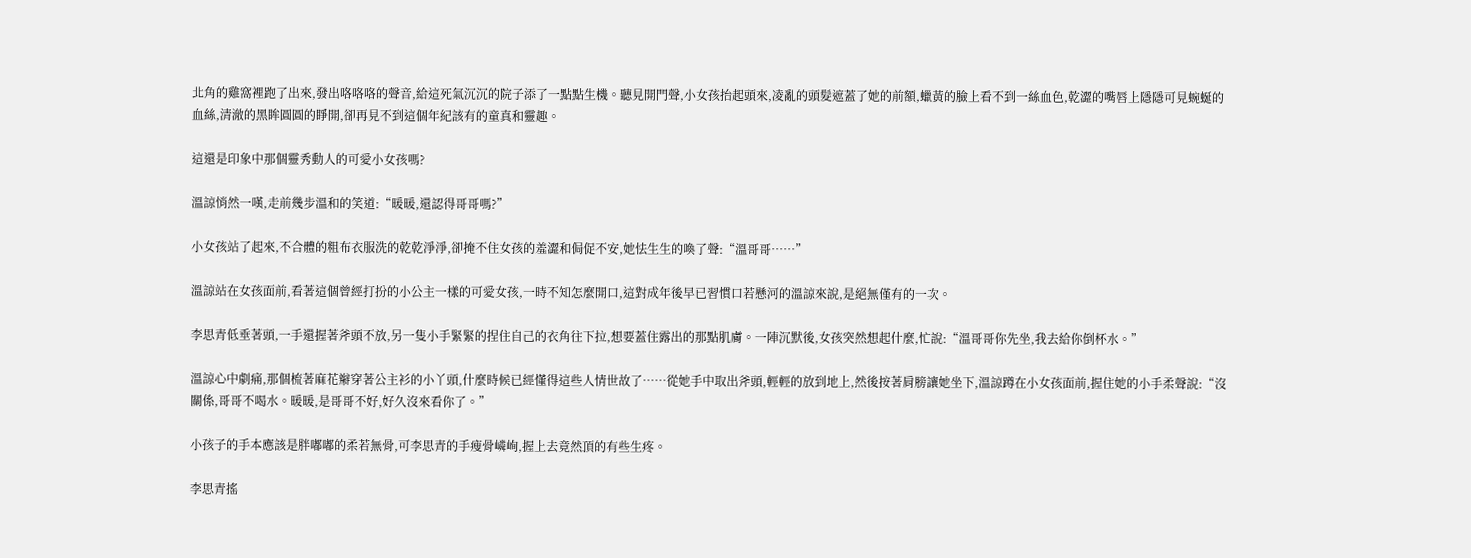北角的雞窩裡跑了出來,發出咯咯咯的聲音,給這死氣沉沉的院子添了一點點生機。聽見開門聲,小女孩抬起頭來,凌亂的頭髮遮蓋了她的前額,蠟黃的臉上看不到一絲血色,乾澀的嘴唇上隱隱可見蜿蜒的血絲,清澈的黑眸圓圓的睜開,卻再見不到這個年紀該有的童真和靈趣。

這還是印象中那個靈秀動人的可愛小女孩嗎?

溫諒悄然一嘆,走前幾步溫和的笑道:“暖暖,還認得哥哥嗎?”

小女孩站了起來,不合體的粗布衣服洗的乾乾淨淨,卻掩不住女孩的羞澀和侷促不安,她怯生生的喚了聲:“溫哥哥……”

溫諒站在女孩面前,看著這個曾經打扮的小公主一樣的可愛女孩,一時不知怎麼開口,這對成年後早已習慣口若懸河的溫諒來說,是絕無僅有的一次。

李思青低垂著頭,一手還握著斧頭不放,另一隻小手緊緊的捏住自己的衣角往下拉,想要蓋住露出的那點肌膚。一陣沉默後,女孩突然想起什麼,忙說:“溫哥哥你先坐,我去給你倒杯水。”

溫諒心中劇痛,那個梳著麻花辮穿著公主衫的小丫頭,什麼時候已經懂得這些人情世故了……從她手中取出斧頭,輕輕的放到地上,然後按著肩膀讓她坐下,溫諒蹲在小女孩面前,握住她的小手柔聲說:“沒關係,哥哥不喝水。暖暖,是哥哥不好,好久沒來看你了。”

小孩子的手本應該是胖嘟嘟的柔若無骨,可李思青的手瘦骨嶙峋,握上去竟然頂的有些生疼。

李思青搖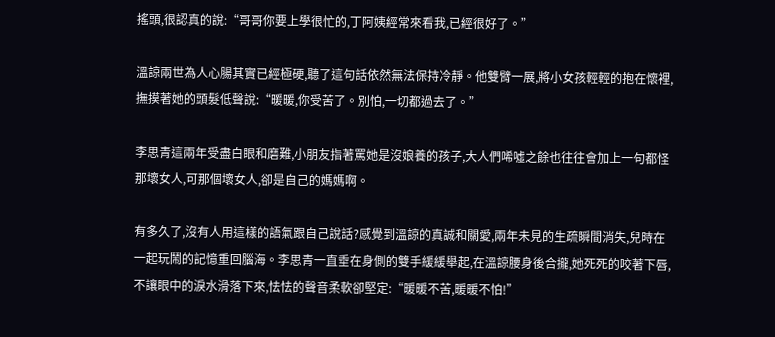搖頭,很認真的說:“哥哥你要上學很忙的,丁阿姨經常來看我,已經很好了。”

溫諒兩世為人心腸其實已經極硬,聽了這句話依然無法保持冷靜。他雙臂一展,將小女孩輕輕的抱在懷裡,撫摸著她的頭髮低聲說:“暖暖,你受苦了。別怕,一切都過去了。”

李思青這兩年受盡白眼和磨難,小朋友指著罵她是沒娘養的孩子,大人們唏噓之餘也往往會加上一句都怪那壞女人,可那個壞女人,卻是自己的媽媽啊。

有多久了,沒有人用這樣的語氣跟自己說話?感覺到溫諒的真誠和關愛,兩年未見的生疏瞬間消失,兒時在一起玩鬧的記憶重回腦海。李思青一直垂在身側的雙手緩緩舉起,在溫諒腰身後合攏,她死死的咬著下唇,不讓眼中的淚水滑落下來,怯怯的聲音柔軟卻堅定:“暖暖不苦,暖暖不怕!”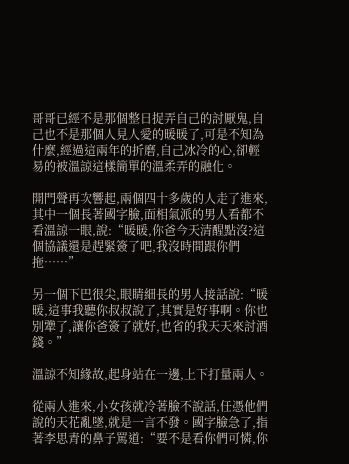哥哥已經不是那個整日捉弄自己的討厭鬼,自己也不是那個人見人愛的暖暖了,可是不知為什麼,經過這兩年的折磨,自己冰冷的心,卻輕易的被溫諒這樣簡單的溫柔弄的融化。

開門聲再次響起,兩個四十多歲的人走了進來,其中一個長著國字臉,面相氣派的男人看都不看溫諒一眼,說:“暖暖,你爸今天清醒點沒?這個協議還是趕緊簽了吧,我沒時間跟你們拖……”

另一個下巴很尖,眼睛細長的男人接話說:“暖暖,這事我聽你叔叔說了,其實是好事啊。你也別犟了,讓你爸簽了就好,也省的我天天來討酒錢。”

溫諒不知緣故,起身站在一邊,上下打量兩人。

從兩人進來,小女孩就冷著臉不說話,任憑他們說的天花亂墜,就是一言不發。國字臉急了,指著李思青的鼻子罵道:“要不是看你們可憐,你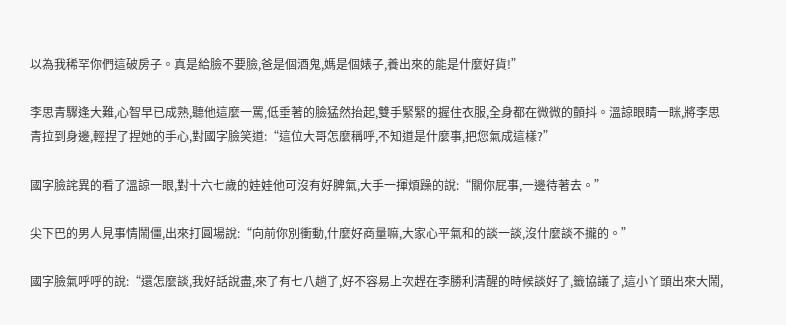以為我稀罕你們這破房子。真是給臉不要臉,爸是個酒鬼,媽是個婊子,養出來的能是什麼好貨!”

李思青驟逢大難,心智早已成熟,聽他這麼一罵,低垂著的臉猛然抬起,雙手緊緊的握住衣服,全身都在微微的顫抖。溫諒眼睛一眯,將李思青拉到身邊,輕捏了捏她的手心,對國字臉笑道:“這位大哥怎麼稱呼,不知道是什麼事,把您氣成這樣?”

國字臉詫異的看了溫諒一眼,對十六七歲的娃娃他可沒有好脾氣,大手一揮煩躁的說:“關你屁事,一邊待著去。”

尖下巴的男人見事情鬧僵,出來打圓場說:“向前你別衝動,什麼好商量嘛,大家心平氣和的談一談,沒什麼談不攏的。”

國字臉氣呼呼的說:“還怎麼談,我好話說盡,來了有七八趟了,好不容易上次趕在李勝利清醒的時候談好了,籤協議了,這小丫頭出來大鬧,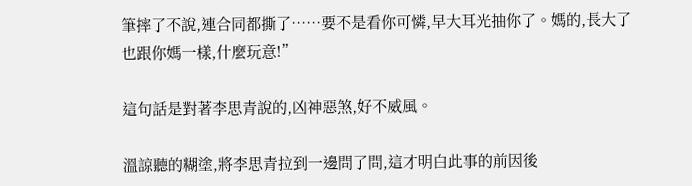筆摔了不說,連合同都撕了……要不是看你可憐,早大耳光抽你了。媽的,長大了也跟你媽一樣,什麼玩意!”

這句話是對著李思青說的,凶神惡煞,好不威風。

溫諒聽的糊塗,將李思青拉到一邊問了問,這才明白此事的前因後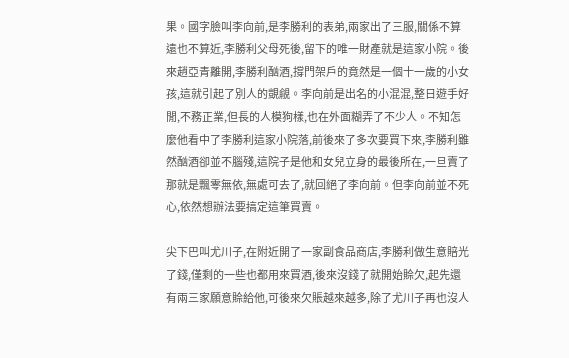果。國字臉叫李向前,是李勝利的表弟,兩家出了三服,關係不算遠也不算近,李勝利父母死後,留下的唯一財產就是這家小院。後來趙亞青離開,李勝利酗酒,撐門架戶的竟然是一個十一歲的小女孩,這就引起了別人的覬覦。李向前是出名的小混混,整日遊手好閒,不務正業,但長的人模狗樣,也在外面糊弄了不少人。不知怎麼他看中了李勝利這家小院落,前後來了多次要買下來,李勝利雖然酗酒卻並不腦殘,這院子是他和女兒立身的最後所在,一旦賣了那就是飄零無依,無處可去了,就回絕了李向前。但李向前並不死心,依然想辦法要搞定這筆買賣。

尖下巴叫尤川子,在附近開了一家副食品商店,李勝利做生意賠光了錢,僅剩的一些也都用來買酒,後來沒錢了就開始賒欠,起先還有兩三家願意賒給他,可後來欠賬越來越多,除了尤川子再也沒人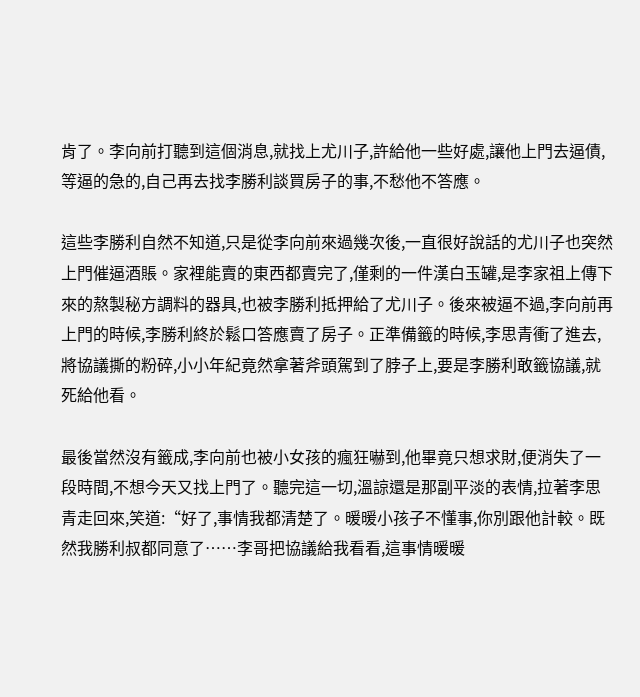肯了。李向前打聽到這個消息,就找上尤川子,許給他一些好處,讓他上門去逼債,等逼的急的,自己再去找李勝利談買房子的事,不愁他不答應。

這些李勝利自然不知道,只是從李向前來過幾次後,一直很好說話的尤川子也突然上門催逼酒賬。家裡能賣的東西都賣完了,僅剩的一件漢白玉罐,是李家祖上傳下來的熬製秘方調料的器具,也被李勝利抵押給了尤川子。後來被逼不過,李向前再上門的時候,李勝利終於鬆口答應賣了房子。正準備籤的時候,李思青衝了進去,將協議撕的粉碎,小小年紀竟然拿著斧頭駕到了脖子上,要是李勝利敢籤協議,就死給他看。

最後當然沒有籤成,李向前也被小女孩的瘋狂嚇到,他畢竟只想求財,便消失了一段時間,不想今天又找上門了。聽完這一切,溫諒還是那副平淡的表情,拉著李思青走回來,笑道:“好了,事情我都清楚了。暖暖小孩子不懂事,你別跟他計較。既然我勝利叔都同意了……李哥把協議給我看看,這事情暖暖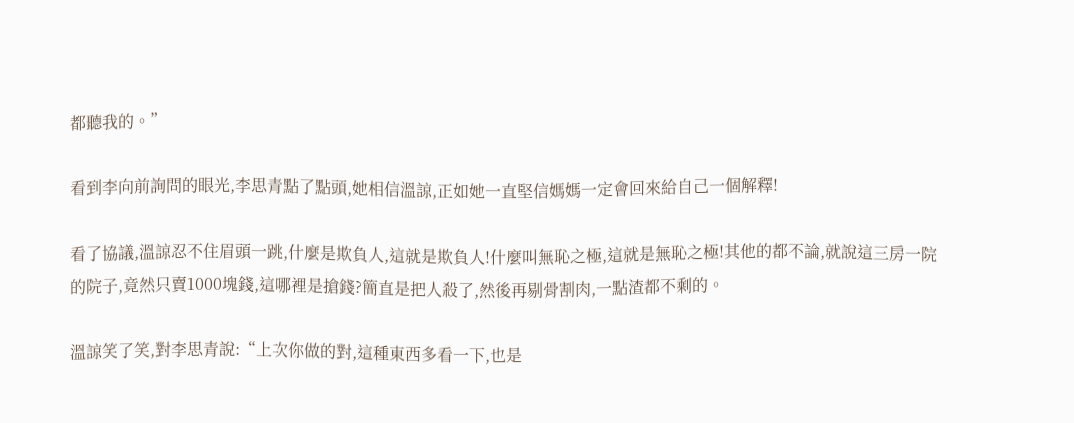都聽我的。”

看到李向前詢問的眼光,李思青點了點頭,她相信溫諒,正如她一直堅信媽媽一定會回來給自己一個解釋!

看了協議,溫諒忍不住眉頭一跳,什麼是欺負人,這就是欺負人!什麼叫無恥之極,這就是無恥之極!其他的都不論,就說這三房一院的院子,竟然只賣1000塊錢,這哪裡是搶錢?簡直是把人殺了,然後再剔骨割肉,一點渣都不剩的。

溫諒笑了笑,對李思青說:“上次你做的對,這種東西多看一下,也是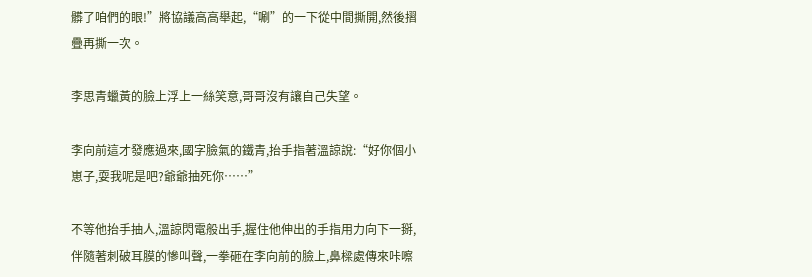髒了咱們的眼!”將協議高高舉起,“唰”的一下從中間撕開,然後摺疊再撕一次。

李思青蠟黃的臉上浮上一絲笑意,哥哥沒有讓自己失望。

李向前這才發應過來,國字臉氣的鐵青,抬手指著溫諒說:“好你個小崽子,耍我呢是吧?爺爺抽死你……”

不等他抬手抽人,溫諒閃電般出手,握住他伸出的手指用力向下一掰,伴隨著刺破耳膜的慘叫聲,一拳砸在李向前的臉上,鼻樑處傳來咔嚓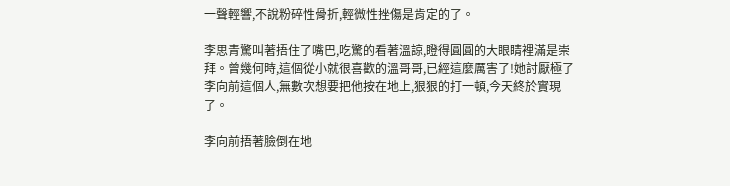一聲輕響,不說粉碎性骨折,輕微性挫傷是肯定的了。

李思青驚叫著捂住了嘴巴,吃驚的看著溫諒,瞪得圓圓的大眼睛裡滿是崇拜。曾幾何時,這個從小就很喜歡的溫哥哥,已經這麼厲害了!她討厭極了李向前這個人,無數次想要把他按在地上,狠狠的打一頓,今天終於實現了。

李向前捂著臉倒在地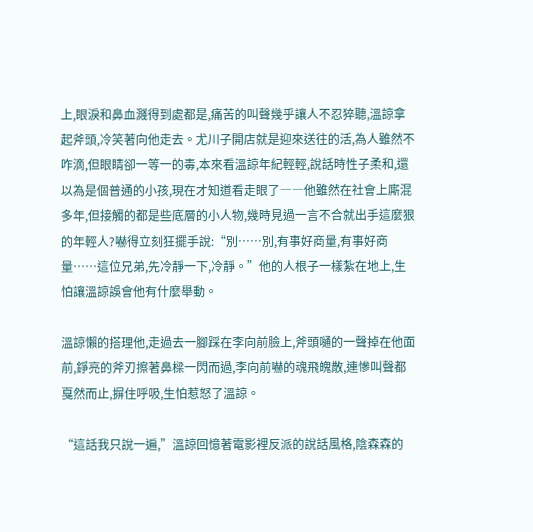上,眼淚和鼻血濺得到處都是,痛苦的叫聲幾乎讓人不忍猝聽,溫諒拿起斧頭,冷笑著向他走去。尤川子開店就是迎來送往的活,為人雖然不咋滴,但眼睛卻一等一的毒,本來看溫諒年紀輕輕,說話時性子柔和,還以為是個普通的小孩,現在才知道看走眼了――他雖然在社會上廝混多年,但接觸的都是些底層的小人物,幾時見過一言不合就出手這麼狠的年輕人?嚇得立刻狂擺手說:“別……別,有事好商量,有事好商量……這位兄弟,先冷靜一下,冷靜。”他的人根子一樣紮在地上,生怕讓溫諒誤會他有什麼舉動。

溫諒懶的搭理他,走過去一腳踩在李向前臉上,斧頭嗵的一聲掉在他面前,錚亮的斧刃擦著鼻樑一閃而過,李向前嚇的魂飛魄散,連慘叫聲都戛然而止,摒住呼吸,生怕惹怒了溫諒。

“這話我只說一遍,”溫諒回憶著電影裡反派的說話風格,陰森森的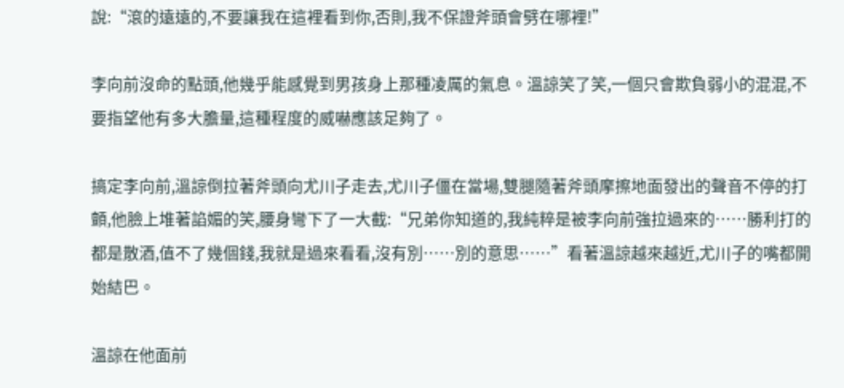說:“滾的遠遠的,不要讓我在這裡看到你,否則,我不保證斧頭會劈在哪裡!”

李向前沒命的點頭,他幾乎能感覺到男孩身上那種凌厲的氣息。溫諒笑了笑,一個只會欺負弱小的混混,不要指望他有多大膽量,這種程度的威嚇應該足夠了。

搞定李向前,溫諒倒拉著斧頭向尤川子走去,尤川子僵在當場,雙腿隨著斧頭摩擦地面發出的聲音不停的打顫,他臉上堆著諂媚的笑,腰身彎下了一大截:“兄弟你知道的,我純粹是被李向前強拉過來的……勝利打的都是散酒,值不了幾個錢,我就是過來看看,沒有別……別的意思……”看著溫諒越來越近,尤川子的嘴都開始結巴。

溫諒在他面前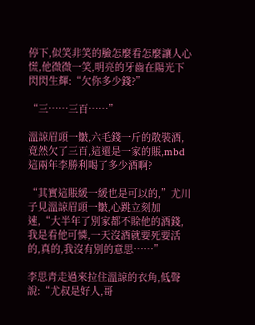停下,似笑非笑的臉怎麼看怎麼讓人心慌,他微微一笑,明亮的牙齒在陽光下閃閃生輝:“欠你多少錢?”

“三……三百……”

溫諒眉頭一皺,六毛錢一斤的散裝酒,竟然欠了三百,這還是一家的賬,mbd這兩年李勝利喝了多少酒啊?

“其實這賬緩一緩也是可以的,”尤川子見溫諒眉頭一皺,心跳立刻加速,“大半年了別家都不賒他的酒錢,我是看他可憐,一天沒酒就要死要活的,真的,我沒有別的意思……”

李思青走過來拉住溫諒的衣角,低聲說:“尤叔是好人,哥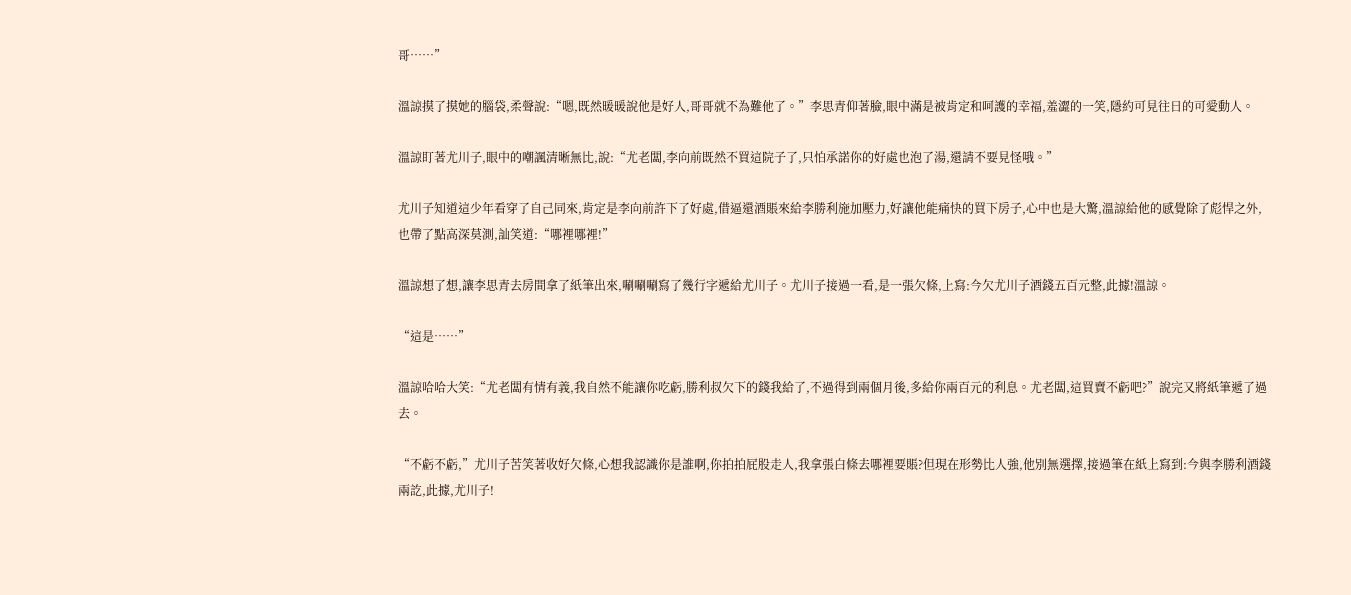哥……”

溫諒摸了摸她的腦袋,柔聲說:“嗯,既然暖暖說他是好人,哥哥就不為難他了。”李思青仰著臉,眼中滿是被肯定和呵護的幸福,羞澀的一笑,隱約可見往日的可愛動人。

溫諒盯著尤川子,眼中的嘲諷清晰無比,說:“尤老闆,李向前既然不買這院子了,只怕承諾你的好處也泡了湯,還請不要見怪哦。”

尤川子知道這少年看穿了自己同來,肯定是李向前許下了好處,借逼還酒賬來給李勝利施加壓力,好讓他能痛快的買下房子,心中也是大驚,溫諒給他的感覺除了彪悍之外,也帶了點高深莫測,訕笑道:“哪裡哪裡!”

溫諒想了想,讓李思青去房間拿了紙筆出來,唰唰唰寫了幾行字遞給尤川子。尤川子接過一看,是一張欠條,上寫:今欠尤川子酒錢五百元整,此據!溫諒。

“這是……”

溫諒哈哈大笑:“尤老闆有情有義,我自然不能讓你吃虧,勝利叔欠下的錢我給了,不過得到兩個月後,多給你兩百元的利息。尤老闆,這買賣不虧吧?”說完又將紙筆遞了過去。

“不虧不虧,”尤川子苦笑著收好欠條,心想我認識你是誰啊,你拍拍屁股走人,我拿張白條去哪裡要賬?但現在形勢比人強,他別無選擇,接過筆在紙上寫到:今與李勝利酒錢兩訖,此據,尤川子!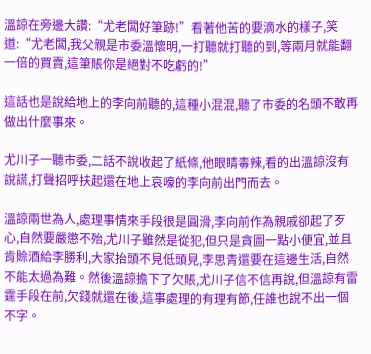溫諒在旁邊大讚:“尤老闆好筆跡!”看著他苦的要滴水的樣子,笑道:“尤老闆,我父親是市委溫懷明,一打聽就打聽的到,等兩月就能翻一倍的買賣,這筆賬你是絕對不吃虧的!”

這話也是說給地上的李向前聽的,這種小混混,聽了市委的名頭不敢再做出什麼事來。

尤川子一聽市委,二話不說收起了紙條,他眼睛毒辣,看的出溫諒沒有說謊,打聲招呼扶起還在地上哀嚎的李向前出門而去。

溫諒兩世為人,處理事情來手段很是圓滑,李向前作為親戚卻起了歹心,自然要嚴懲不殆,尤川子雖然是從犯,但只是貪圖一點小便宜,並且肯賒酒給李勝利,大家抬頭不見低頭見,李思青還要在這邊生活,自然不能太過為難。然後溫諒擔下了欠賬,尤川子信不信再說,但溫諒有雷霆手段在前,欠錢就還在後,這事處理的有理有節,任誰也說不出一個不字。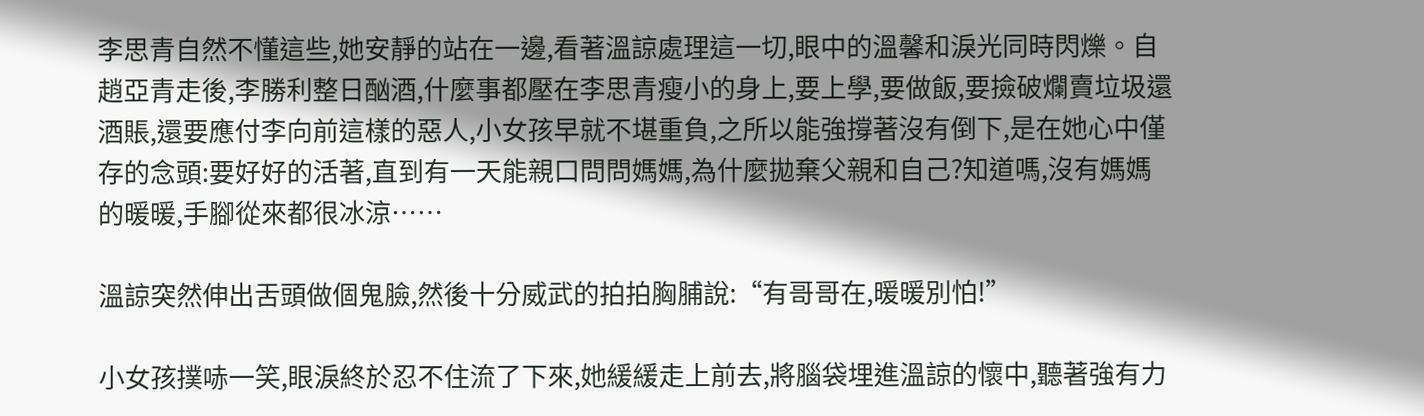李思青自然不懂這些,她安靜的站在一邊,看著溫諒處理這一切,眼中的溫馨和淚光同時閃爍。自趙亞青走後,李勝利整日酗酒,什麼事都壓在李思青瘦小的身上,要上學,要做飯,要撿破爛賣垃圾還酒賬,還要應付李向前這樣的惡人,小女孩早就不堪重負,之所以能強撐著沒有倒下,是在她心中僅存的念頭:要好好的活著,直到有一天能親口問問媽媽,為什麼拋棄父親和自己?知道嗎,沒有媽媽的暖暖,手腳從來都很冰涼……

溫諒突然伸出舌頭做個鬼臉,然後十分威武的拍拍胸脯說:“有哥哥在,暖暖別怕!”

小女孩撲哧一笑,眼淚終於忍不住流了下來,她緩緩走上前去,將腦袋埋進溫諒的懷中,聽著強有力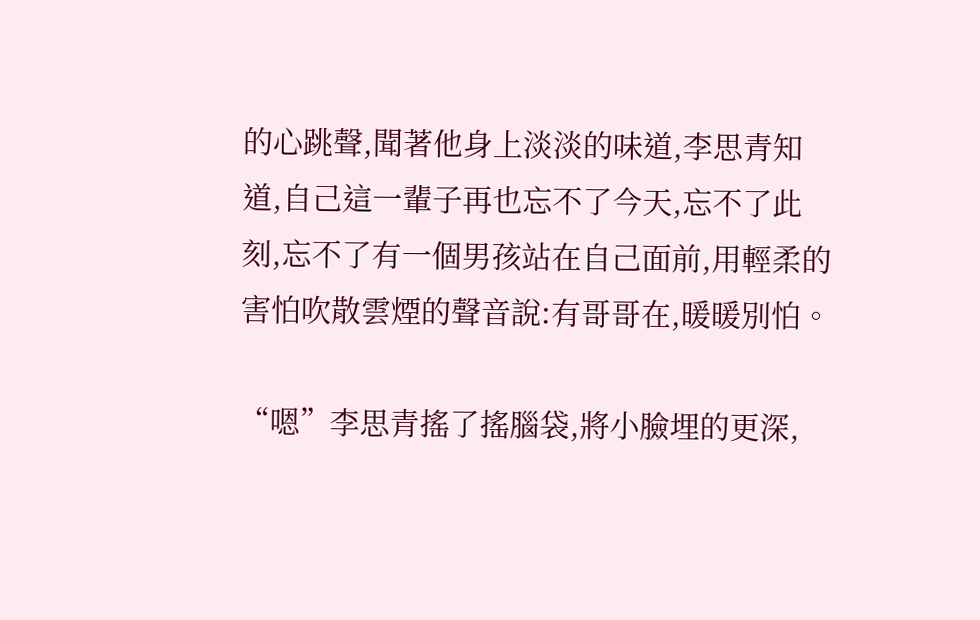的心跳聲,聞著他身上淡淡的味道,李思青知道,自己這一輩子再也忘不了今天,忘不了此刻,忘不了有一個男孩站在自己面前,用輕柔的害怕吹散雲煙的聲音說:有哥哥在,暖暖別怕。

“嗯”李思青搖了搖腦袋,將小臉埋的更深,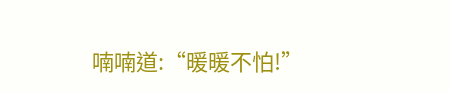喃喃道:“暖暖不怕!”